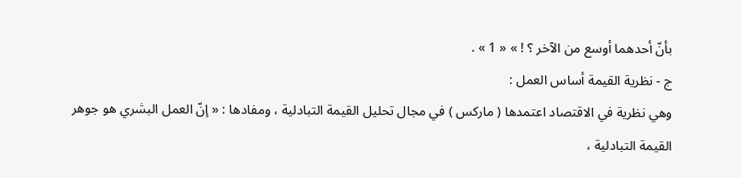بأنّ أحدهما أوسع من الآخر ؟ ! » « 1 » .
ج - نظرية القيمة أساس العمل :
وهي نظرية في الاقتصاد اعتمدها ( ماركس ) في مجال تحليل القيمة التبادلية ، ومفادها : « إنّ العمل البشري هو جوهر القيمة التبادلية ،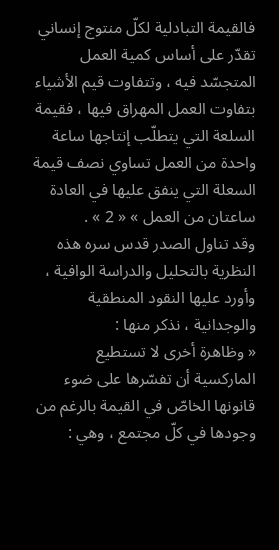فالقيمة التبادلية لكلّ منتوج إنساني تقدّر على أساس كمية العمل المتجسّد فيه ، وتتفاوت قيم الأشياء بتفاوت العمل المهراق فيها ، فقيمة السلعة التي يتطلّب إنتاجها ساعة واحدة من العمل تساوي نصف قيمة السعلة التي ينفق عليها في العادة ساعتان من العمل » « 2 » .
وقد تناول الصدر قدس سره هذه النظرية بالتحليل والدراسة الوافية ، وأورد عليها النقود المنطقية والوجدانية ، نذكر منها :
« وظاهرة أخرى لا تستطيع الماركسية أن تفسّرها على ضوء قانونها الخاصّ في القيمة بالرغم من وجودها في كلّ مجتمع ، وهي :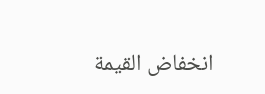انخفاض القيمة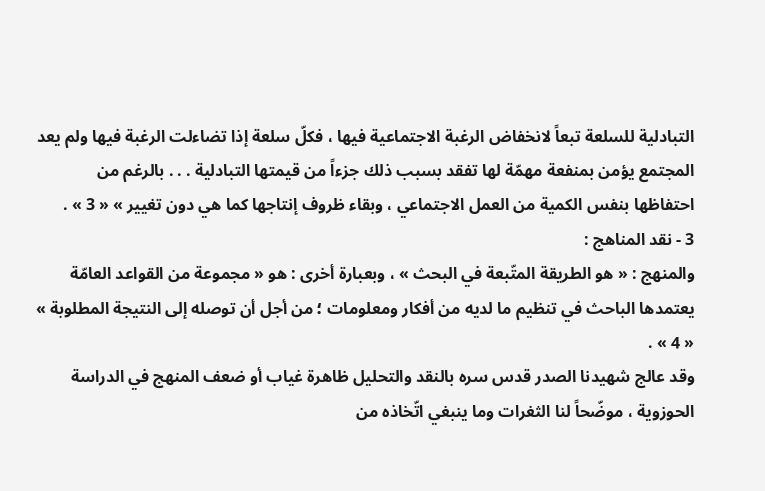التبادلية للسلعة تبعاً لانخفاض الرغبة الاجتماعية فيها ، فكلّ سلعة إذا تضاءلت الرغبة فيها ولم يعد المجتمع يؤمن بمنفعة مهمّة لها تفقد بسبب ذلك جزءاً من قيمتها التبادلية . . . بالرغم من احتفاظها بنفس الكمية من العمل الاجتماعي ، وبقاء ظروف إنتاجها كما هي دون تغيير » « 3 » .
3 - نقد المناهج :
والمنهج : « هو الطريقة المتّبعة في البحث » ، وبعبارة أخرى : هو « مجموعة من القواعد العامّة يعتمدها الباحث في تنظيم ما لديه من أفكار ومعلومات ؛ من أجل أن توصله إلى النتيجة المطلوبة » « 4 » .
وقد عالج شهيدنا الصدر قدس سره بالنقد والتحليل ظاهرة غياب أو ضعف المنهج في الدراسة الحوزوية ، موضّحاً لنا الثغرات وما ينبغي اتّخاذه من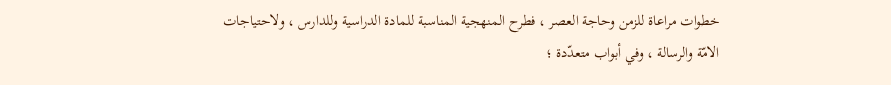خطوات مراعاة للزمن وحاجة العصر ، فطرح المنهجية المناسبة للمادة الدراسية وللدارس ، ولاحتياجات الامّة والرسالة ، وفي أبواب متعدّدة ؛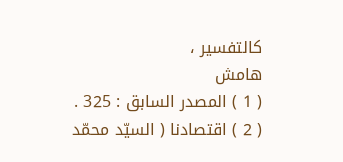كالتفسير ،
هامش
( 1 ) المصدر السابق : 325 .
( 2 ) اقتصادنا ( السيّد محمّد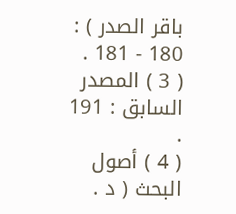باقر الصدر ) : 180 - 181 .
( 3 ) المصدر السابق : 191 .
( 4 ) أصول البحث ( د .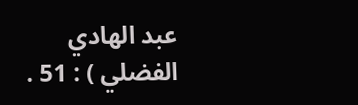عبد الهادي الفضلي ) : 51 .